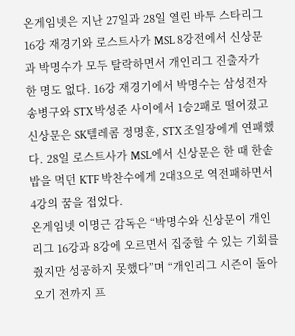온게임넷은 지난 27일과 28일 열린 바투 스타리그 16강 재경기와 로스트사가 MSL 8강전에서 신상문과 박명수가 모두 탈락하면서 개인리그 진출자가 한 명도 없다. 16강 재경기에서 박명수는 삼성전자 송병구와 STX 박성준 사이에서 1승2패로 떨어졌고 신상문은 SK텔레콤 정명훈, STX 조일장에게 연패했다. 28일 로스트사가 MSL에서 신상문은 한 때 한솥밥을 먹던 KTF 박찬수에게 2대3으로 역전패하면서 4강의 꿈을 접었다.
온게임넷 이명근 감독은 “박명수와 신상문이 개인리그 16강과 8강에 오르면서 집중할 수 있는 기회를 줬지만 성공하지 못했다”며 “개인리그 시즌이 돌아오기 전까지 프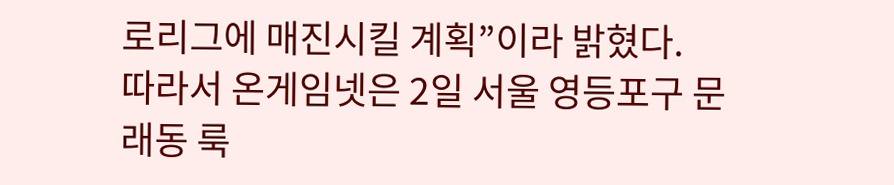로리그에 매진시킬 계획”이라 밝혔다.
따라서 온게임넷은 2일 서울 영등포구 문래동 룩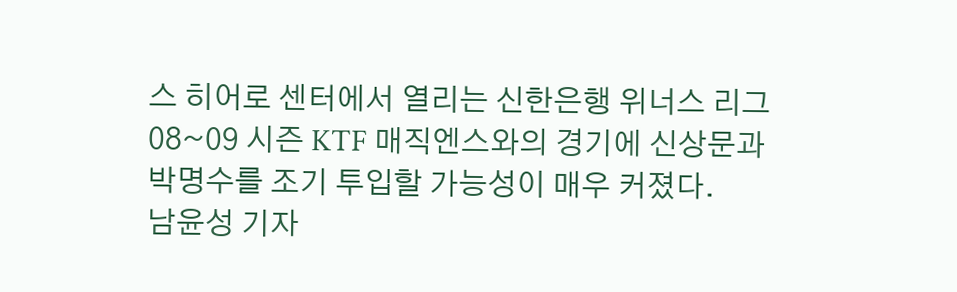스 히어로 센터에서 열리는 신한은행 위너스 리그 08~09 시즌 KTF 매직엔스와의 경기에 신상문과 박명수를 조기 투입할 가능성이 매우 커졌다.
남윤성 기자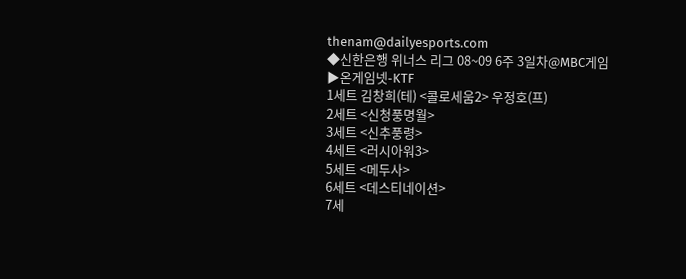thenam@dailyesports.com
◆신한은행 위너스 리그 08~09 6주 3일차@MBC게임
▶온게임넷-KTF
1세트 김창희(테) <콜로세움2> 우정호(프)
2세트 <신청풍명월>
3세트 <신추풍령>
4세트 <러시아워3>
5세트 <메두사>
6세트 <데스티네이션>
7세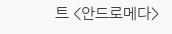트 <안드로메다>